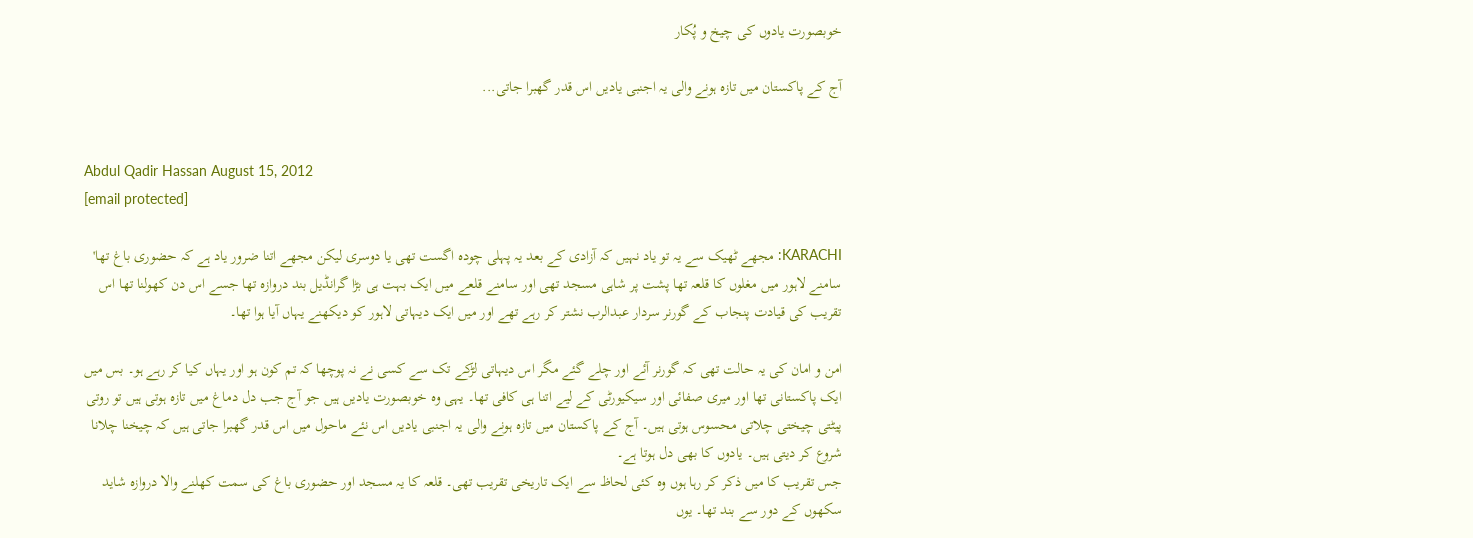خوبصورت یادوں کی چیخ و پُکار

آج کے پاکستان میں تازہ ہونے والی یہ اجنبی یادیں اس قدر گھبرا جاتی...


Abdul Qadir Hassan August 15, 2012
[email protected]

KARACHI: مجھے ٹھیک سے یہ تو یاد نہیں کہ آزادی کے بعد یہ پہلی چودہ اگست تھی یا دوسری لیکن مجھے اتنا ضرور یاد ہے کہ حضوری باغ تھا' سامنے لاہور میں مغلوں کا قلعہ تھا پشت پر شاہی مسجد تھی اور سامنے قلعے میں ایک بہت ہی بڑا گرانڈیل بند دروازہ تھا جسے اس دن کھولنا تھا اس تقریب کی قیادت پنجاب کے گورنر سردار عبدالرب نشتر کر رہے تھے اور میں ایک دیہاتی لاہور کو دیکھنے یہاں آیا ہوا تھا۔

امن و امان کی یہ حالت تھی کہ گورنر آئے اور چلے گئے مگر اس دیہاتی لڑکے تک سے کسی نے نہ پوچھا کہ تم کون ہو اور یہاں کیا کر رہے ہو۔ بس میں ایک پاکستانی تھا اور میری صفائی اور سیکیورٹی کے لیے اتنا ہی کافی تھا۔ یہی وہ خوبصورت یادیں ہیں جو آج جب دل دماغ میں تازہ ہوتی ہیں تو روتی پیٹتی چیختی چلاتی محسوس ہوتی ہیں۔ آج کے پاکستان میں تازہ ہونے والی یہ اجنبی یادیں اس نئے ماحول میں اس قدر گھبرا جاتی ہیں کہ چیخنا چلانا شروع کر دیتی ہیں۔ یادوں کا بھی دل ہوتا ہے۔
جس تقریب کا میں ذکر کر رہا ہوں وہ کئی لحاظ سے ایک تاریخی تقریب تھی۔ قلعہ کا یہ مسجد اور حضوری باغ کی سمت کھلنے والا دروازہ شاید سکھوں کے دور سے بند تھا۔ یوں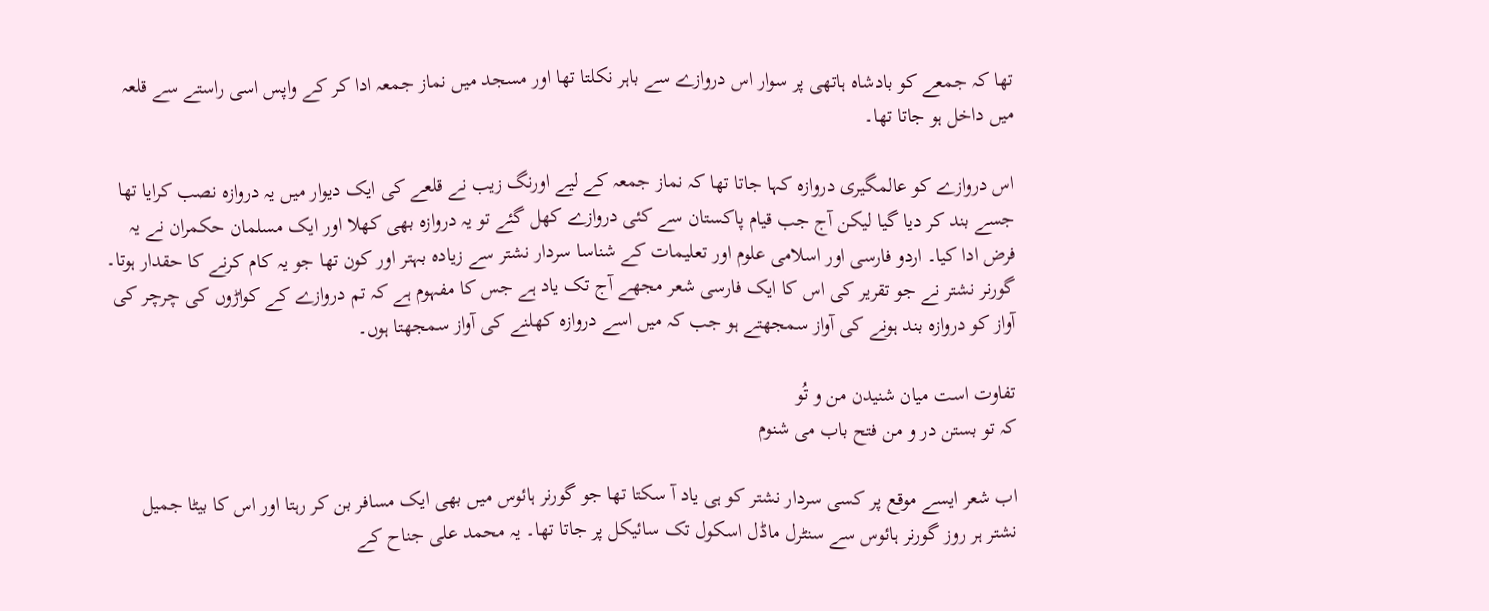تھا کہ جمعے کو بادشاہ ہاتھی پر سوار اس دروازے سے باہر نکلتا تھا اور مسجد میں نماز جمعہ ادا کر کے واپس اسی راستے سے قلعہ میں داخل ہو جاتا تھا۔

اس دروازے کو عالمگیری دروازہ کہا جاتا تھا کہ نماز جمعہ کے لیے اورنگ زیب نے قلعے کی ایک دیوار میں یہ دروازہ نصب کرایا تھا جسے بند کر دیا گیا لیکن آج جب قیام پاکستان سے کئی دروازے کھل گئے تو یہ دروازہ بھی کھلا اور ایک مسلمان حکمران نے یہ فرض ادا کیا۔ اردو فارسی اور اسلامی علوم اور تعلیمات کے شناسا سردار نشتر سے زیادہ بہتر اور کون تھا جو یہ کام کرنے کا حقدار ہوتا۔ گورنر نشتر نے جو تقریر کی اس کا ایک فارسی شعر مجھے آج تک یاد ہے جس کا مفہوم ہے کہ تم دروازے کے کواڑوں کی چرچر کی آواز کو دروازہ بند ہونے کی آواز سمجھتے ہو جب کہ میں اسے دروازہ کھلنے کی آواز سمجھتا ہوں۔

تفاوت است میان شنیدن من و تُو
کہ تو بستن در و من فتح باب می شنوم

اب شعر ایسے موقع پر کسی سردار نشتر کو ہی یاد آ سکتا تھا جو گورنر ہائوس میں بھی ایک مسافر بن کر رہتا اور اس کا بیٹا جمیل نشتر ہر روز گورنر ہائوس سے سنٹرل ماڈل اسکول تک سائیکل پر جاتا تھا۔ یہ محمد علی جناح کے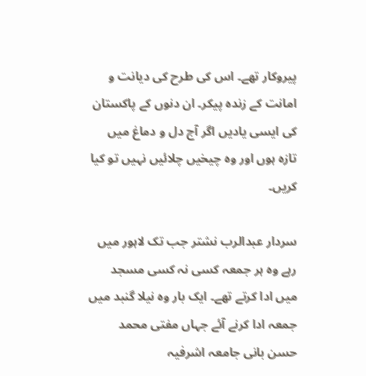پیروکار تھے۔ اس کی طرح کی دیانت و امانت کے زندہ پیکر۔ ان دنوں کے پاکستان کی ایسی یادیں اگر آج دل و دماغ میں تازہ ہوں اور وہ چیخیں چلائیں نہیں تو کیا کریں۔

سردار عبدالرب نشتر جب تک لاہور میں رہے وہ ہر جمعہ کسی نہ کسی مسجد میں ادا کرتے تھے۔ ایک بار وہ نیلا گنبد میں جمعہ ادا کرنے آئے جہاں مفتی محمد حسن بانی جامعہ اشرفیہ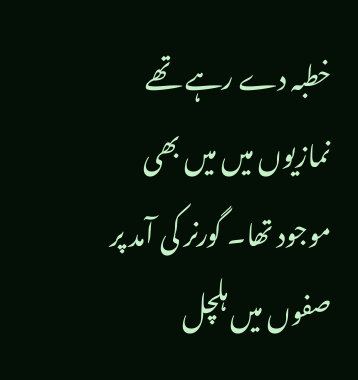خطبہ دے رہے تھے نمازیوں میں میں بھی موجود تھا۔ گورنر کی آمد پر صفوں میں ہلچل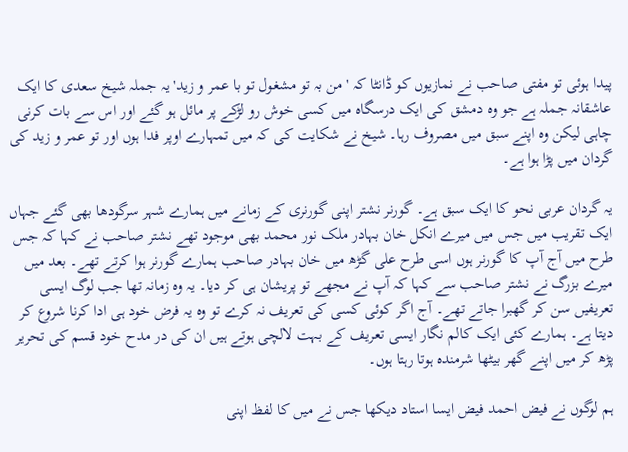پیدا ہوئی تو مفتی صاحب نے نمازیوں کو ڈانٹا کہ 'من بہ تو مشغول تو با عمر و زید' یہ جملہ شیخ سعدی کا ایک عاشقانہ جملہ ہے جو وہ دمشق کی ایک درسگاہ میں کسی خوش رو لڑکے پر مائل ہو گئے اور اس سے بات کرنی چاہی لیکن وہ اپنے سبق میں مصروف رہا۔ شیخ نے شکایت کی کہ میں تمہارے اوپر فدا ہوں اور تو عمر و زید کی گردان میں پڑا ہوا ہے۔

یہ گردان عربی نحو کا ایک سبق ہے۔ گورنر نشتر اپنی گورنری کے زمانے میں ہمارے شہر سرگودھا بھی گئے جہاں ایک تقریب میں جس میں میرے انکل خان بہادر ملک نور محمد بھی موجود تھے نشتر صاحب نے کہا کہ جس طرح میں آج آپ کا گورنر ہوں اسی طرح علی گڑھ میں خان بہادر صاحب ہمارے گورنر ہوا کرتے تھے۔ بعد میں میرے بزرگ نے نشتر صاحب سے کہا کہ آپ نے مجھے تو پریشان ہی کر دیا۔ یہ وہ زمانہ تھا جب لوگ ایسی تعریفیں سن کر گھبرا جاتے تھے۔ آج اگر کوئی کسی کی تعریف نہ کرے تو وہ یہ فرض خود ہی ادا کرنا شروع کر دیتا ہے۔ ہمارے کئی ایک کالم نگار ایسی تعریف کے بہت لالچی ہوتے ہیں ان کی در مدح خود قسم کی تحریر پڑھ کر میں اپنے گھر بیٹھا شرمندہ ہوتا رہتا ہوں۔

ہم لوگوں نے فیض احمد فیض ایسا استاد دیکھا جس نے میں کا لفظ اپنی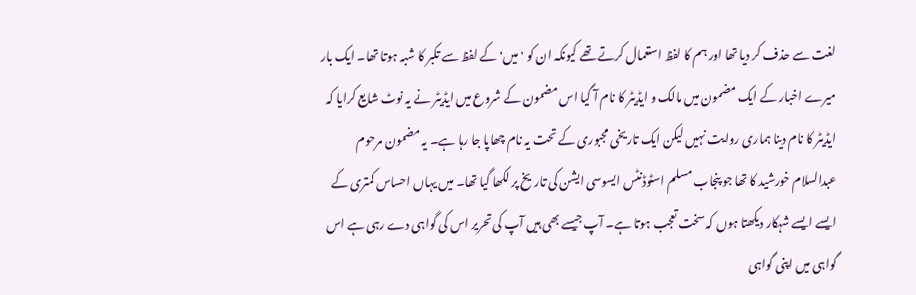لغت سے حذف کر دیا تھا اور ہم کا لفظ استعمال کرتے تھے کیونکہ ان کو 'میں' کے لفظ سے تکبر کا شبہ ہوتا تھا۔ ایک بار میرے اخبار کے ایک مضمون میں مالک و ایڈیٹر کا نام آ گیا اس مضمون کے شروع میں ایڈیٹر نے یہ نوٹ شایع کرایا کہ ایڈیٹر کا نام دینا ہماری روایت نہیں لیکن ایک تاریخی مجبوری کے تحت یہ نام چھاپا جا رہا ہے۔ یہ مضمون مرحوم عبدالسلام خورشید کا تھا جو پنجاب مسلم اسٹوڈنٹس ایسوسی ایشن کی تاریخ پر لکھا گیا تھا۔ میں یہاں احساس کمتری کے ایسے ایسے شہکار دیکھتا ہوں کہ سخت تعجب ہوتا ہے۔ آپ جیسے بھی ہیں آپ کی تحریر اس کی گواہی دے رہی ہے اس گواہی میں اپنی گواہی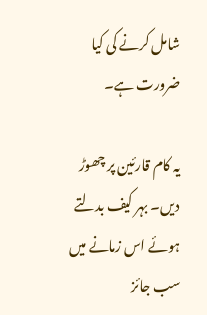شامل کرنے کی کیا ضرورت ہے۔

یہ کام قارئین پر چھوڑ دیں۔ بہر کیف بدلتے ہوئے اس زمانے میں سب جائز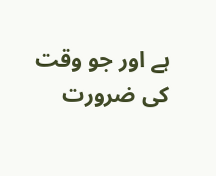ہے اور جو وقت کی ضرورت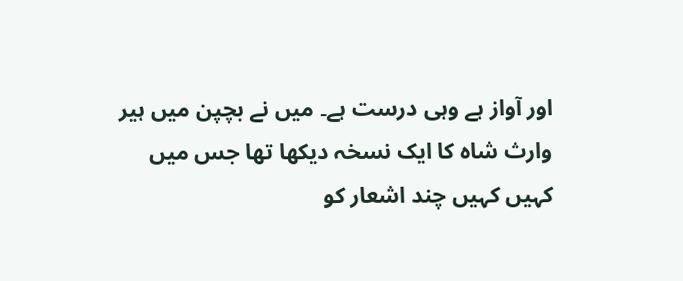اور آواز ہے وہی درست ہے۔ میں نے بچپن میں ہیر وارث شاہ کا ایک نسخہ دیکھا تھا جس میں کہیں کہیں چند اشعار کو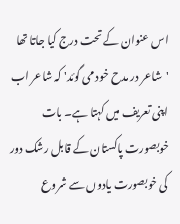اس عنوان کے تحت درج کیا جاتا تھا 'شاعر در مدح خود می گوئد' کہ شاعر اب اپنی تعریف میں کہتا ہے۔ بات خوبصورت پاکستان کے قابل رشک دور کی خوبصورت یادوں سے شروع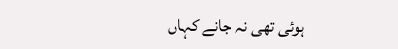ہوئی تھی نہ جانے کہاں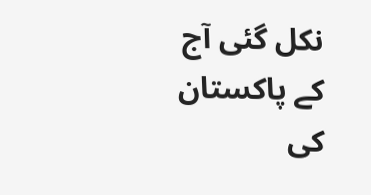نکل گئی آج کے پاکستان کی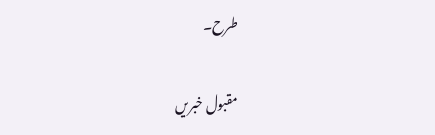طرح۔

مقبول خبریں